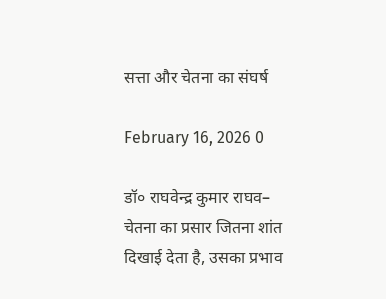सत्ता और चेतना का संघर्ष

February 16, 2026 0

डॉ० राघवेन्द्र कुमार राघव– चेतना का प्रसार जितना शांत दिखाई देता है, उसका प्रभाव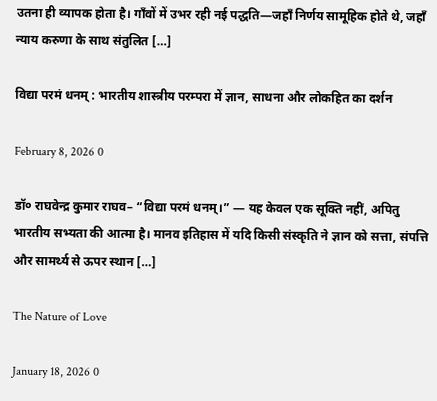उतना ही व्यापक होता है। गाँवों में उभर रही नई पद्धति—जहाँ निर्णय सामूहिक होते थे, जहाँ न्याय करुणा के साथ संतुलित […]

विद्या परमं धनम् : भारतीय शास्त्रीय परम्परा में ज्ञान, साधना और लोकहित का दर्शन

February 8, 2026 0

डॉ० राघवेन्द्र कुमार राघव– “विद्या परमं धनम्।” — यह केवल एक सूक्ति नहीं, अपितु भारतीय सभ्यता की आत्मा है। मानव इतिहास में यदि किसी संस्कृति ने ज्ञान को सत्ता, संपत्ति और सामर्थ्य से ऊपर स्थान […]

The Nature of Love

January 18, 2026 0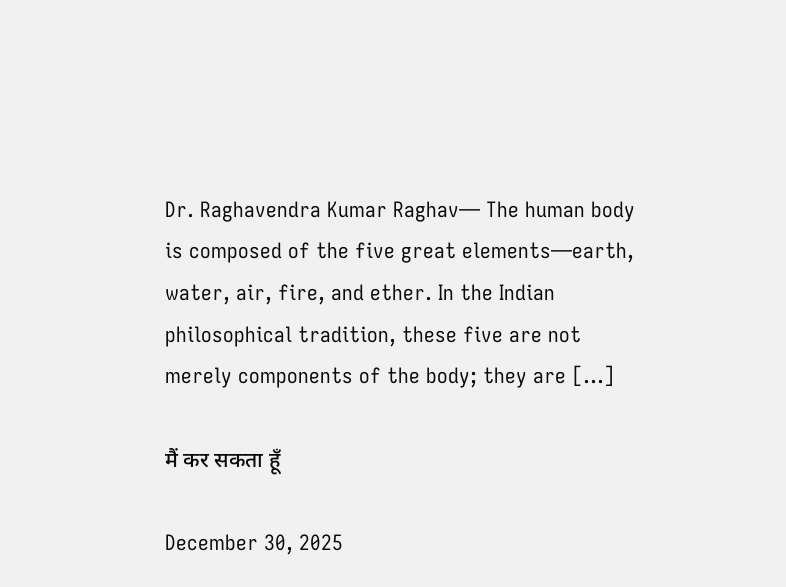Dr. Raghavendra Kumar Raghav— The human body is composed of the five great elements—earth, water, air, fire, and ether. In the Indian philosophical tradition, these five are not merely components of the body; they are […]

मैं कर सकता हूँ

December 30, 2025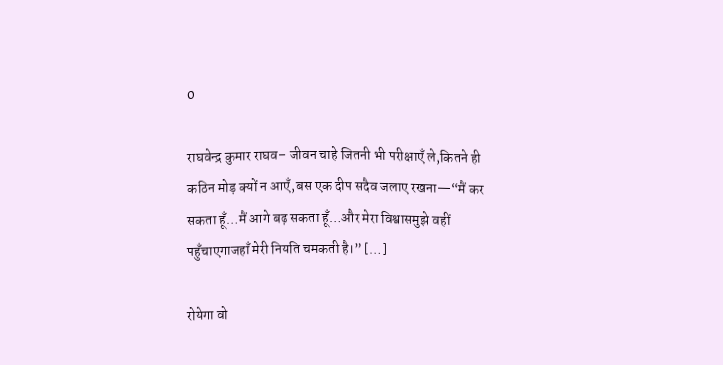0

राघवेन्द्र कुमार राघव– जीवन चाहे जितनी भी परीक्षाएँ ले,कितने ही कठिन मोड़ क्यों न आएँ,बस एक दीप सदैव जलाए रखना—“मैं कर सकता हूँ…मैं आगे बढ़ सकता हूँ…और मेरा विश्वासमुझे वहीं पहुँचाएगाजहाँ मेरी नियति चमकती है।” […]

रोयेगा वो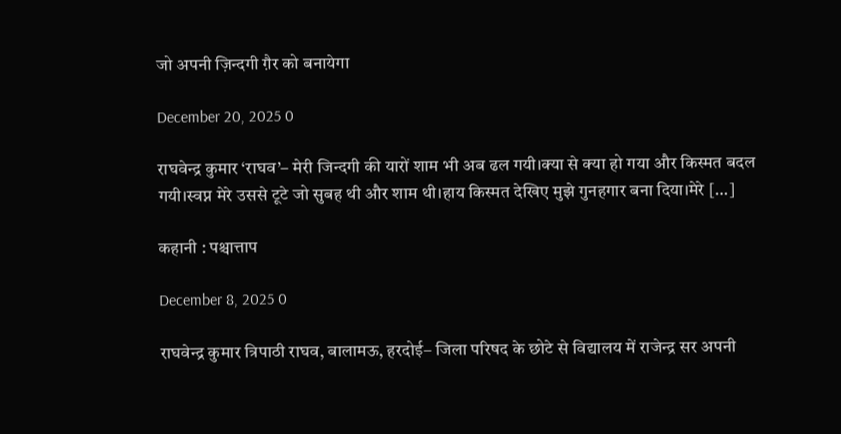जो अपनी ज़िन्दगी ग़ैर को बनायेगा

December 20, 2025 0

राघवेन्द्र कुमार ‘राघव’– मेरी जिन्दगी की यारों शाम भी अब ढल गयी।क्या से क्या हो गया और किस्मत बदल गयी।स्वप्न मेरे उससे टूटे जो सुबह थी और शाम थी।हाय किस्मत देखिए मुझे गुनहगार बना दिया।मेरे […]

कहानी : पश्चात्ताप

December 8, 2025 0

राघवेन्द्र कुमार त्रिपाठी राघव, बालामऊ, हरदोई– जिला परिषद के छोटे से विद्यालय में राजेन्द्र सर अपनी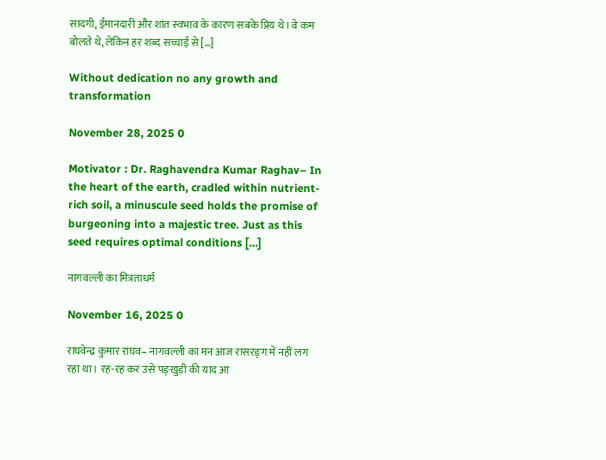सादगी, ईमानदारी और शांत स्वभाव के कारण सबके प्रिय थे। वे कम बोलते थे, लेकिन हर शब्द सच्चाई से […]

Without dedication no any growth and transformation

November 28, 2025 0

Motivator : Dr. Raghavendra Kumar Raghav– In the heart of the earth, cradled within nutrient-rich soil, a minuscule seed holds the promise of burgeoning into a majestic tree. Just as this seed requires optimal conditions […]

नागवल्ली का मित्रताधर्म

November 16, 2025 0

राघवेन्द्र कुमार राघव– नागवल्ली का मन आज रासरङ्‌ग में नहीं लग रहा था। रह-रह कर उसे पङ्‌खुड़ी की याद आ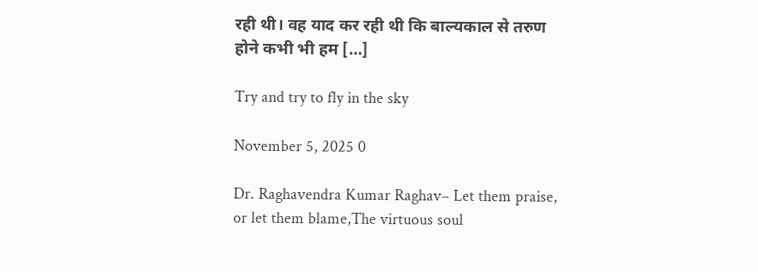रही थी। वह याद कर रही थी कि बाल्यकाल से तरुण होने कभी भी हम […]

Try and try to fly in the sky

November 5, 2025 0

Dr. Raghavendra Kumar Raghav– Let them praise, or let them blame,The virtuous soul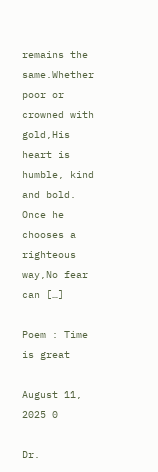remains the same.Whether poor or crowned with gold,His heart is humble, kind and bold. Once he chooses a righteous way,No fear can […]

Poem : Time is great

August 11, 2025 0

Dr.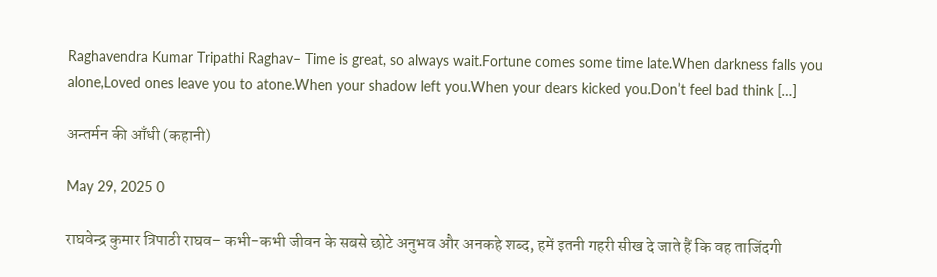Raghavendra Kumar Tripathi Raghav– Time is great, so always wait.Fortune comes some time late.When darkness falls you alone,Loved ones leave you to atone.When your shadow left you.When your dears kicked you.Don’t feel bad think […]

अन्तर्मन की आँधी (कहानी)

May 29, 2025 0

राघवेन्द्र कुमार त्रिपाठी राघव– कभी-कभी जीवन के सबसे छोटे अनुभव और अनकहे शब्द, हमें इतनी गहरी सीख दे जाते हैं कि वह ताजिंदगी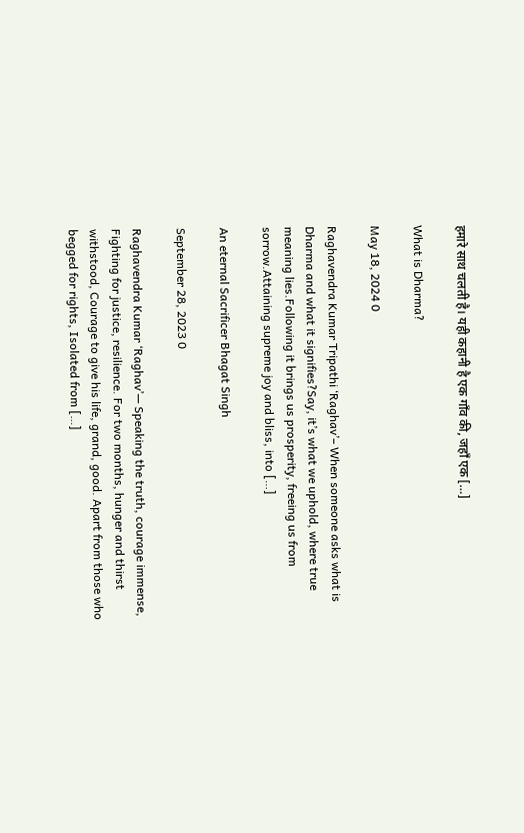हमारे साथ चलती है। यही कहानी है एक गाँव की, जहाँ एक […]

What is Dharma?

May 18, 2024 0

Raghavendra Kumar Tripathi ‘Raghav’– When someone asks what is Dharma and what it signifies?Say, it’s what we uphold, where true meaning lies.Following it brings us prosperity, freeing us from sorrow.Attaining supreme joy and bliss, into […]

An eternal Sacrificer Bhagat Singh

September 28, 2023 0

Raghavendra Kumar ‘Raghav’— Speaking the truth, courage immense, Fighting for justice, resilience. For two months, hunger and thirst withstood, Courage to give his life, grand, good. Apart from those who begged for rights, Isolated from […]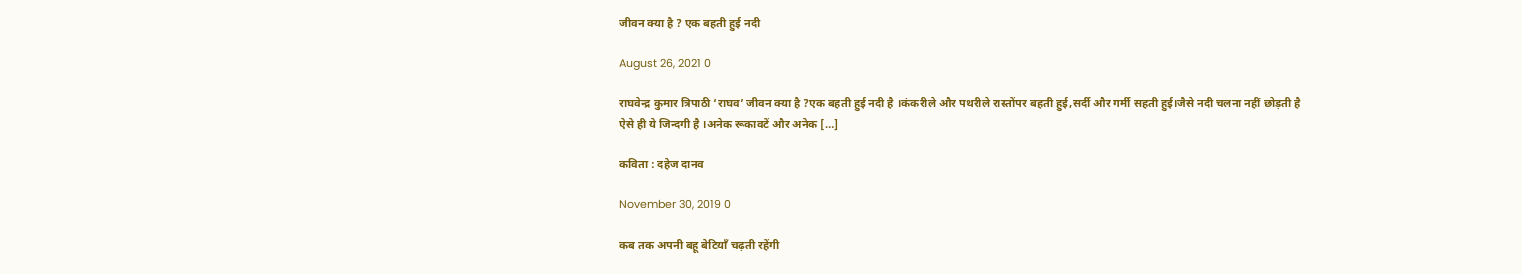जीवन क्या है ? एक बहती हुई नदी

August 26, 2021 0

राघवेन्द्र कुमार त्रिपाठी ‘राघव’ जीवन क्या है ?एक बहती हुई नदी है ।कंकरीले और पथरीले रास्तोंपर बहती हुई,सर्दी और गर्मी सहती हुई।जैसे नदी चलना नहीं छोड़ती है ऐसे ही ये जिन्दगी है ।अनेक रूकावटें और अनेक […]

कविता : दहेज दानव

November 30, 2019 0

कब तक अपनी बहू बेटियाँ चढ़ती रहेंगी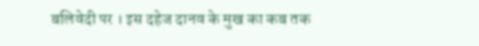बलिवेदी पर । इस दहेज दानव के मुख का कब तक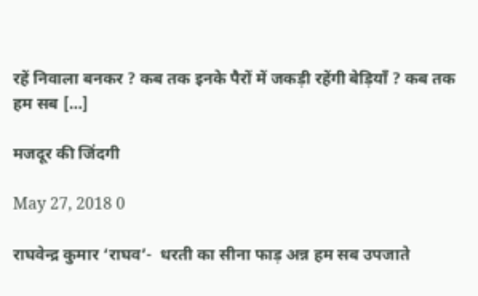रहें निवाला बनकर ? कब तक इनके पैरों में जकड़ी रहेंगी बेड़ियाँ ? कब तक हम सब […]

मजदूर की जिंदगी

May 27, 2018 0

राघवेन्द्र कुमार ‘राघव’-  धरती का सीना फाड़ अन्न हम सब उपजाते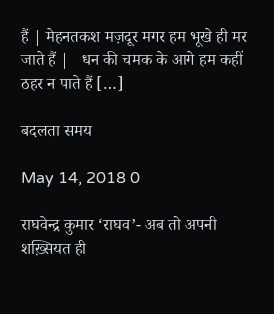हैं | मेहनतकश मज़दूर मगर हम भूखे ही मर जाते हैं |   धन की चमक के आगे हम कहीं ठहर न पाते हैं […]

बदलता समय

May 14, 2018 0

राघवेन्द्र कुमार ‘राघव’- अब तो अपनी शख़्सियत ही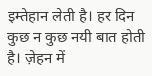इम्तेहान लेती है। हर दिन कुछ न कुछ नयी बात होती है। ज़ेहन में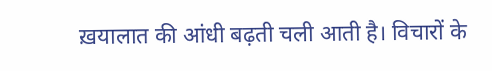ख़यालात की आंधी बढ़ती चली आती है। विचारों के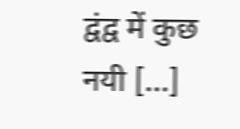द्वंद्व में कुछ नयी […]